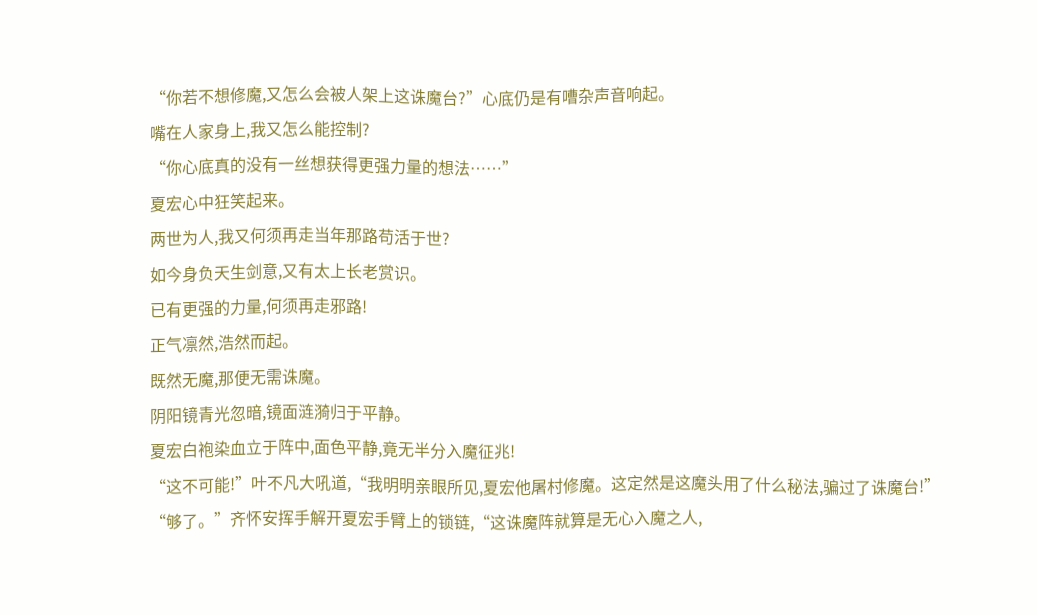“你若不想修魔,又怎么会被人架上这诛魔台?”心底仍是有嘈杂声音响起。
嘴在人家身上,我又怎么能控制?
“你心底真的没有一丝想获得更强力量的想法……”
夏宏心中狂笑起来。
两世为人,我又何须再走当年那路苟活于世?
如今身负天生剑意,又有太上长老赏识。
已有更强的力量,何须再走邪路!
正气凛然,浩然而起。
既然无魔,那便无需诛魔。
阴阳镜青光忽暗,镜面涟漪归于平静。
夏宏白袍染血立于阵中,面色平静,竟无半分入魔征兆!
“这不可能!”叶不凡大吼道,“我明明亲眼所见,夏宏他屠村修魔。这定然是这魔头用了什么秘法,骗过了诛魔台!”
“够了。”齐怀安挥手解开夏宏手臂上的锁链,“这诛魔阵就算是无心入魔之人,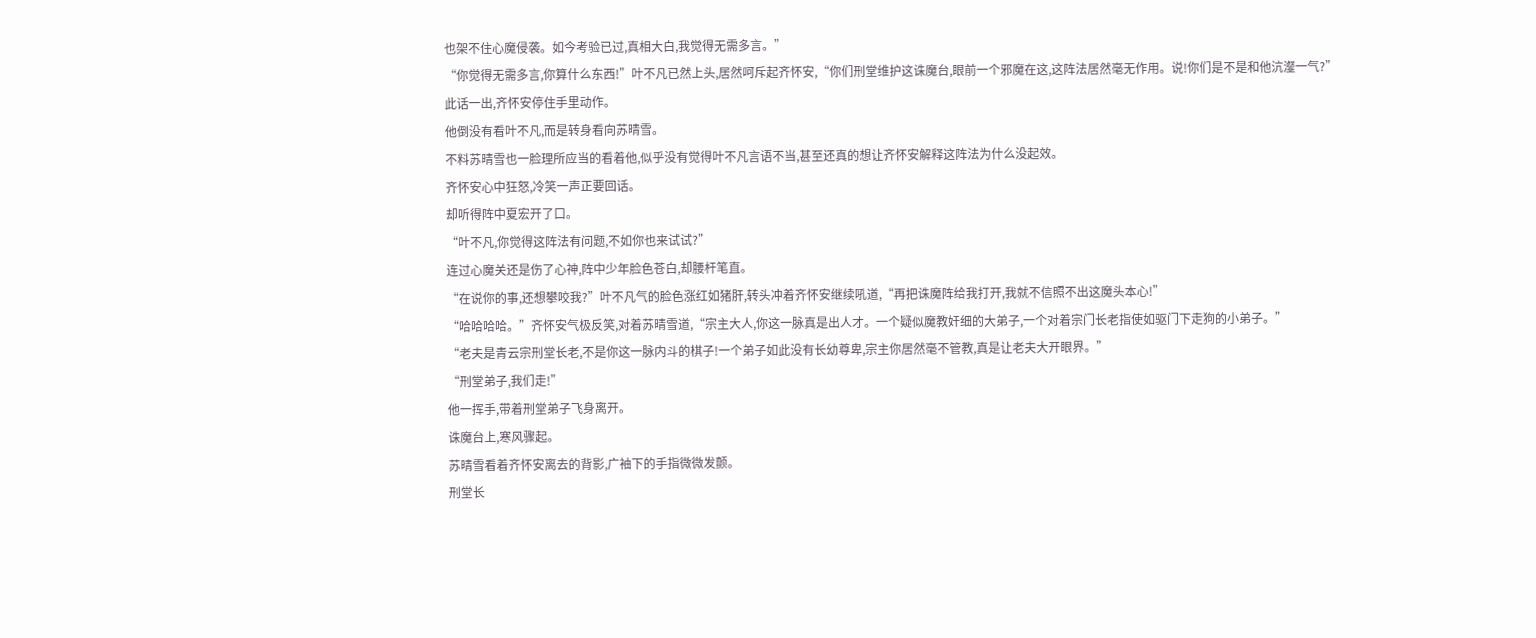也架不住心魔侵袭。如今考验已过,真相大白,我觉得无需多言。”
“你觉得无需多言,你算什么东西!”叶不凡已然上头,居然呵斥起齐怀安,“你们刑堂维护这诛魔台,眼前一个邪魔在这,这阵法居然毫无作用。说!你们是不是和他沆瀣一气?”
此话一出,齐怀安停住手里动作。
他倒没有看叶不凡,而是转身看向苏晴雪。
不料苏晴雪也一脸理所应当的看着他,似乎没有觉得叶不凡言语不当,甚至还真的想让齐怀安解释这阵法为什么没起效。
齐怀安心中狂怒,冷笑一声正要回话。
却听得阵中夏宏开了口。
“叶不凡,你觉得这阵法有问题,不如你也来试试?”
连过心魔关还是伤了心神,阵中少年脸色苍白,却腰杆笔直。
“在说你的事,还想攀咬我?”叶不凡气的脸色涨红如猪肝,转头冲着齐怀安继续吼道,“再把诛魔阵给我打开,我就不信照不出这魔头本心!”
“哈哈哈哈。”齐怀安气极反笑,对着苏晴雪道,“宗主大人,你这一脉真是出人才。一个疑似魔教奸细的大弟子,一个对着宗门长老指使如驱门下走狗的小弟子。”
“老夫是青云宗刑堂长老,不是你这一脉内斗的棋子!一个弟子如此没有长幼尊卑,宗主你居然毫不管教,真是让老夫大开眼界。”
“刑堂弟子,我们走!”
他一挥手,带着刑堂弟子飞身离开。
诛魔台上,寒风骤起。
苏晴雪看着齐怀安离去的背影,广袖下的手指微微发颤。
刑堂长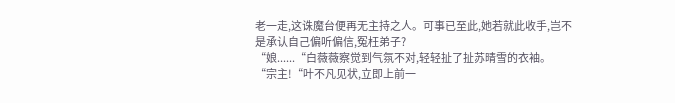老一走,这诛魔台便再无主持之人。可事已至此,她若就此收手,岂不是承认自己偏听偏信,冤枉弟子?
“娘......“白薇薇察觉到气氛不对,轻轻扯了扯苏晴雪的衣袖。
“宗主!“叶不凡见状,立即上前一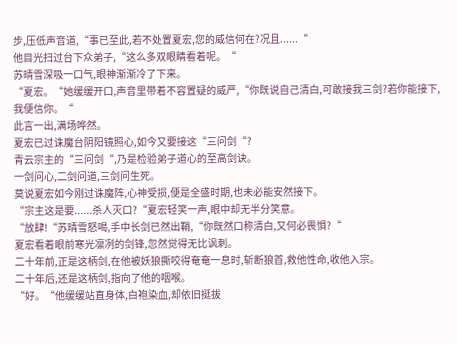步,压低声音道,“事已至此,若不处置夏宏,您的威信何在?况且......“
他目光扫过台下众弟子,“这么多双眼睛看着呢。“
苏晴雪深吸一口气,眼神渐渐冷了下来。
“夏宏。“她缓缓开口,声音里带着不容置疑的威严,“你既说自己清白,可敢接我三剑?若你能接下,我便信你。“
此言一出,满场哗然。
夏宏已过诛魔台阴阳镜照心,如今又要接这“三问剑“?
青云宗主的“三问剑“,乃是检验弟子道心的至高剑诀。
一剑问心,二剑问道,三剑问生死。
莫说夏宏如今刚过诛魔阵,心神受损,便是全盛时期,也未必能安然接下。
“宗主这是要......杀人灭口?“夏宏轻笑一声,眼中却无半分笑意。
“放肆!“苏晴雪怒喝,手中长剑已然出鞘,“你既然口称清白,又何必畏惧?“
夏宏看着眼前寒光凛冽的剑锋,忽然觉得无比讽刺。
二十年前,正是这柄剑,在他被妖狼撕咬得奄奄一息时,斩断狼首,救他性命,收他入宗。
二十年后,还是这柄剑,指向了他的咽喉。
“好。“他缓缓站直身体,白袍染血,却依旧挺拔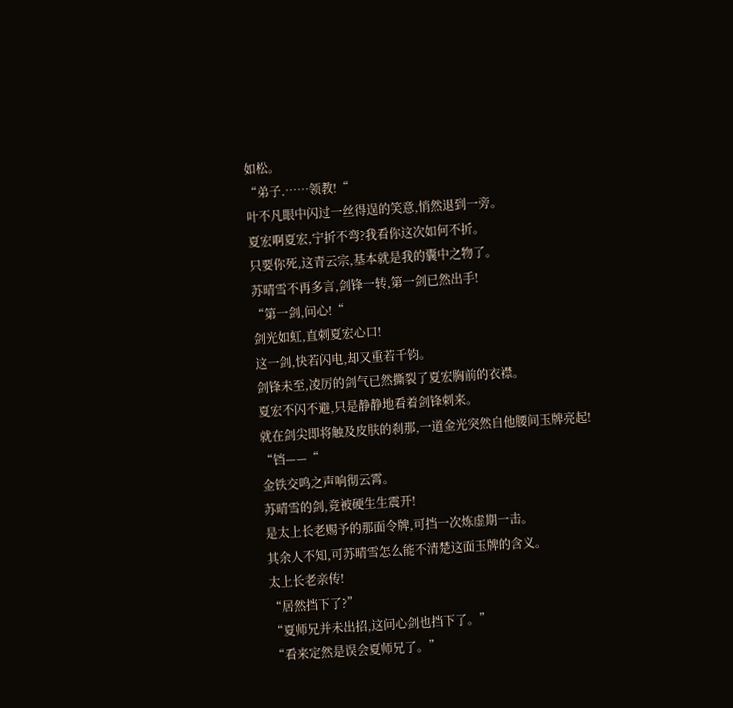如松。
“弟子.……领教!“
叶不凡眼中闪过一丝得逞的笑意,悄然退到一旁。
夏宏啊夏宏,宁折不弯?我看你这次如何不折。
只要你死,这青云宗,基本就是我的囊中之物了。
苏晴雪不再多言,剑锋一转,第一剑已然出手!
“第一剑,问心!“
剑光如虹,直刺夏宏心口!
这一剑,快若闪电,却又重若千钧。
剑锋未至,凌厉的剑气已然撕裂了夏宏胸前的衣襟。
夏宏不闪不避,只是静静地看着剑锋刺来。
就在剑尖即将触及皮肤的刹那,一道金光突然自他腰间玉牌亮起!
“铛——“
金铁交鸣之声响彻云霄。
苏晴雪的剑,竟被硬生生震开!
是太上长老赐予的那面令牌,可挡一次炼虚期一击。
其余人不知,可苏晴雪怎么能不清楚这面玉牌的含义。
太上长老亲传!
“居然挡下了?”
“夏师兄并未出招,这问心剑也挡下了。”
“看来定然是误会夏师兄了。”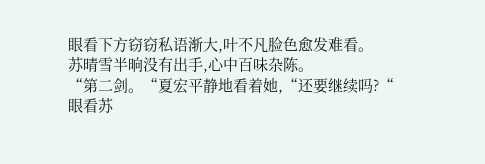眼看下方窃窃私语渐大,叶不凡脸色愈发难看。
苏晴雪半晌没有出手,心中百味杂陈。
“第二剑。“夏宏平静地看着她,“还要继续吗?“
眼看苏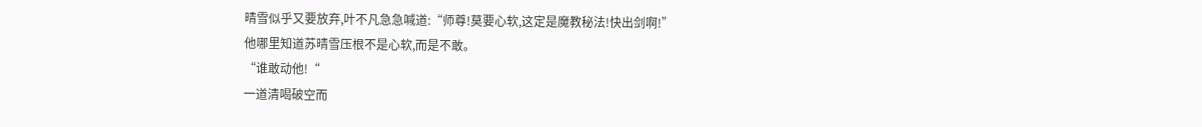晴雪似乎又要放弃,叶不凡急急喊道:“师尊!莫要心软,这定是魔教秘法!快出剑啊!”
他哪里知道苏晴雪压根不是心软,而是不敢。
“谁敢动他!“
一道清喝破空而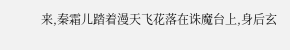来,秦霜儿踏着漫天飞花落在诛魔台上,身后玄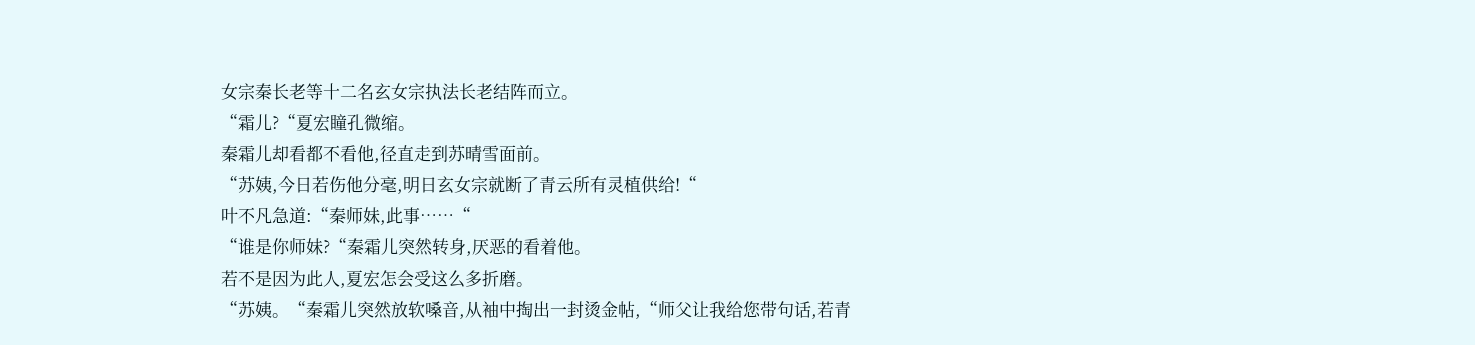女宗秦长老等十二名玄女宗执法长老结阵而立。
“霜儿?“夏宏瞳孔微缩。
秦霜儿却看都不看他,径直走到苏晴雪面前。
“苏姨,今日若伤他分毫,明日玄女宗就断了青云所有灵植供给!“
叶不凡急道:“秦师妹,此事……“
“谁是你师妹?“秦霜儿突然转身,厌恶的看着他。
若不是因为此人,夏宏怎会受这么多折磨。
“苏姨。“秦霜儿突然放软嗓音,从袖中掏出一封烫金帖,“师父让我给您带句话,若青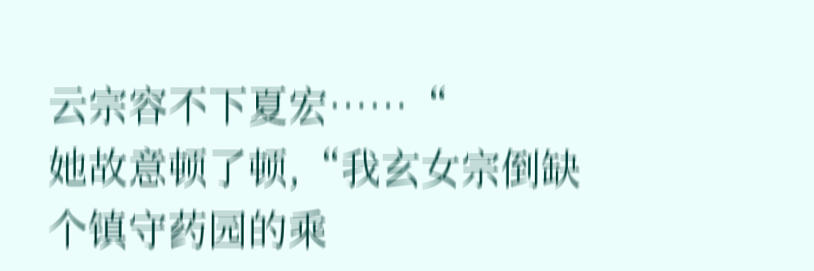云宗容不下夏宏……“
她故意顿了顿,“我玄女宗倒缺个镇守药园的乘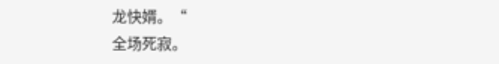龙快婿。“
全场死寂。